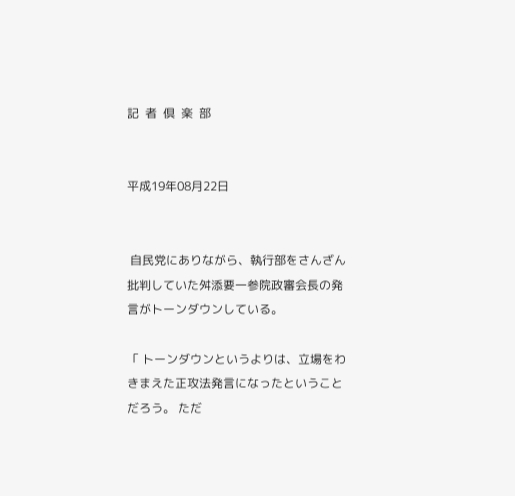記  者  倶  楽  部


平成19年08月22日


 自民党にありながら、執行部をさんざん批判していた舛添要一参院政審会長の発言がトーンダウンしている。

「 トーンダウンというよりは、立場をわきまえた正攻法発言になったということだろう。 ただ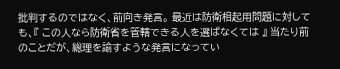批判するのではなく、前向き発言。 最近は防衛相起用問題に対しても、『 この人なら防衛省を管轄できる人を選ばなくては 』 当たり前のことだが、総理を諭すような発言になってい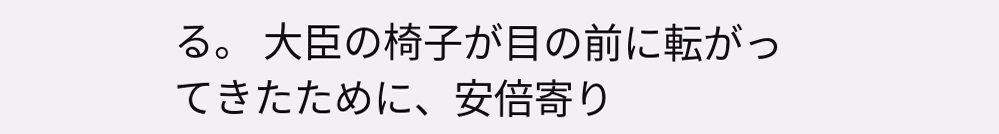る。 大臣の椅子が目の前に転がってきたために、安倍寄り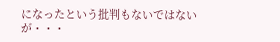になったという批判もないではないが・・・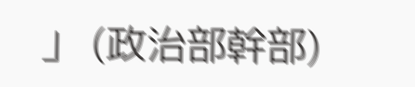」 (政治部幹部)